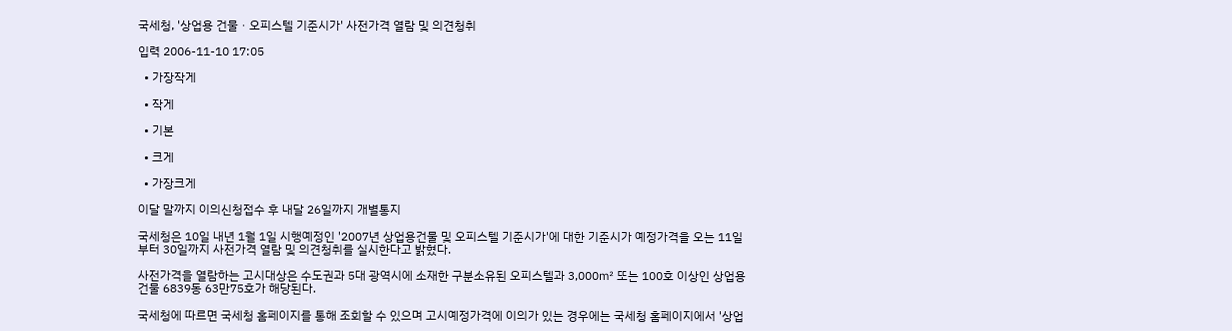국세청, '상업용 건물ㆍ오피스텔 기준시가' 사전가격 열람 및 의견청취

입력 2006-11-10 17:05

  • 가장작게

  • 작게

  • 기본

  • 크게

  • 가장크게

이달 말까지 이의신청접수 후 내달 26일까지 개별통지

국세청은 10일 내년 1월 1일 시행예정인 '2007년 상업용건물 및 오피스텔 기준시가'에 대한 기준시가 예정가격을 오는 11일부터 30일까지 사전가격 열람 및 의견청취를 실시한다고 밝혔다.

사전가격을 열람하는 고시대상은 수도권과 5대 광역시에 소재한 구분소유된 오피스텔과 3,000㎡ 또는 100호 이상인 상업용 건물 6839동 63만75호가 해당된다.

국세청에 따르면 국세청 홈페이지를 통해 조회할 수 있으며 고시예정가격에 이의가 있는 경우에는 국세청 홈페이지에서 '상업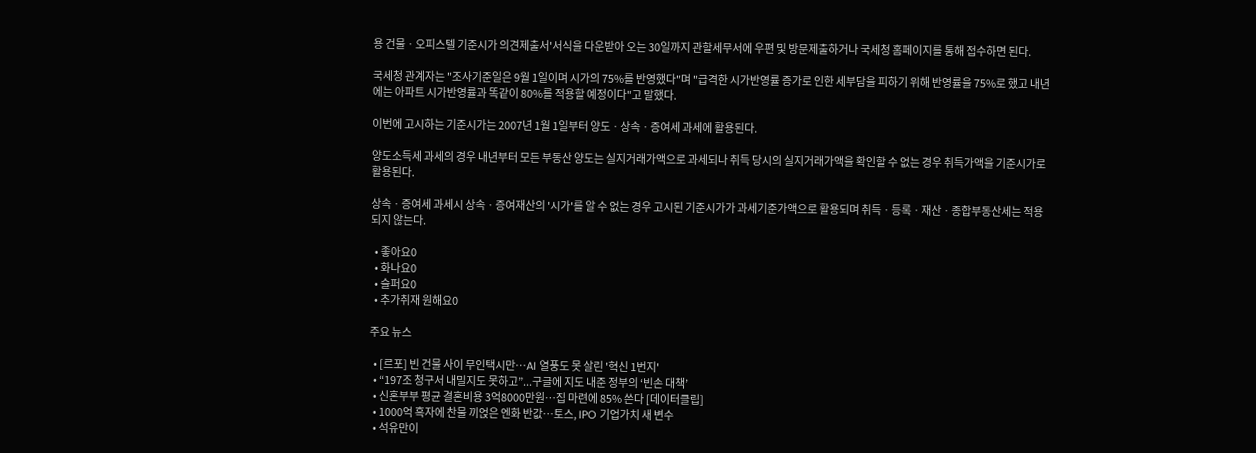용 건물ㆍ오피스텔 기준시가 의견제출서'서식을 다운받아 오는 30일까지 관할세무서에 우편 및 방문제출하거나 국세청 홈페이지를 통해 접수하면 된다.

국세청 관계자는 "조사기준일은 9월 1일이며 시가의 75%를 반영했다"며 "급격한 시가반영률 증가로 인한 세부담을 피하기 위해 반영률을 75%로 했고 내년에는 아파트 시가반영률과 똑같이 80%를 적용할 예정이다"고 말했다.

이번에 고시하는 기준시가는 2007년 1월 1일부터 양도ㆍ상속ㆍ증여세 과세에 활용된다.

양도소득세 과세의 경우 내년부터 모든 부동산 양도는 실지거래가액으로 과세되나 취득 당시의 실지거래가액을 확인할 수 없는 경우 취득가액을 기준시가로 활용된다.

상속ㆍ증여세 과세시 상속ㆍ증여재산의 '시가'를 알 수 없는 경우 고시된 기준시가가 과세기준가액으로 활용되며 취득ㆍ등록ㆍ재산ㆍ종합부동산세는 적용되지 않는다.

  • 좋아요0
  • 화나요0
  • 슬퍼요0
  • 추가취재 원해요0

주요 뉴스

  • [르포] 빈 건물 사이 무인택시만…AI 열풍도 못 살린 '혁신 1번지'
  • “197조 청구서 내밀지도 못하고”...구글에 지도 내준 정부의 ‘빈손 대책’
  • 신혼부부 평균 결혼비용 3억8000만원…집 마련에 85% 쓴다 [데이터클립]
  • 1000억 흑자에 찬물 끼얹은 엔화 반값…토스, IPO 기업가치 새 변수
  • 석유만이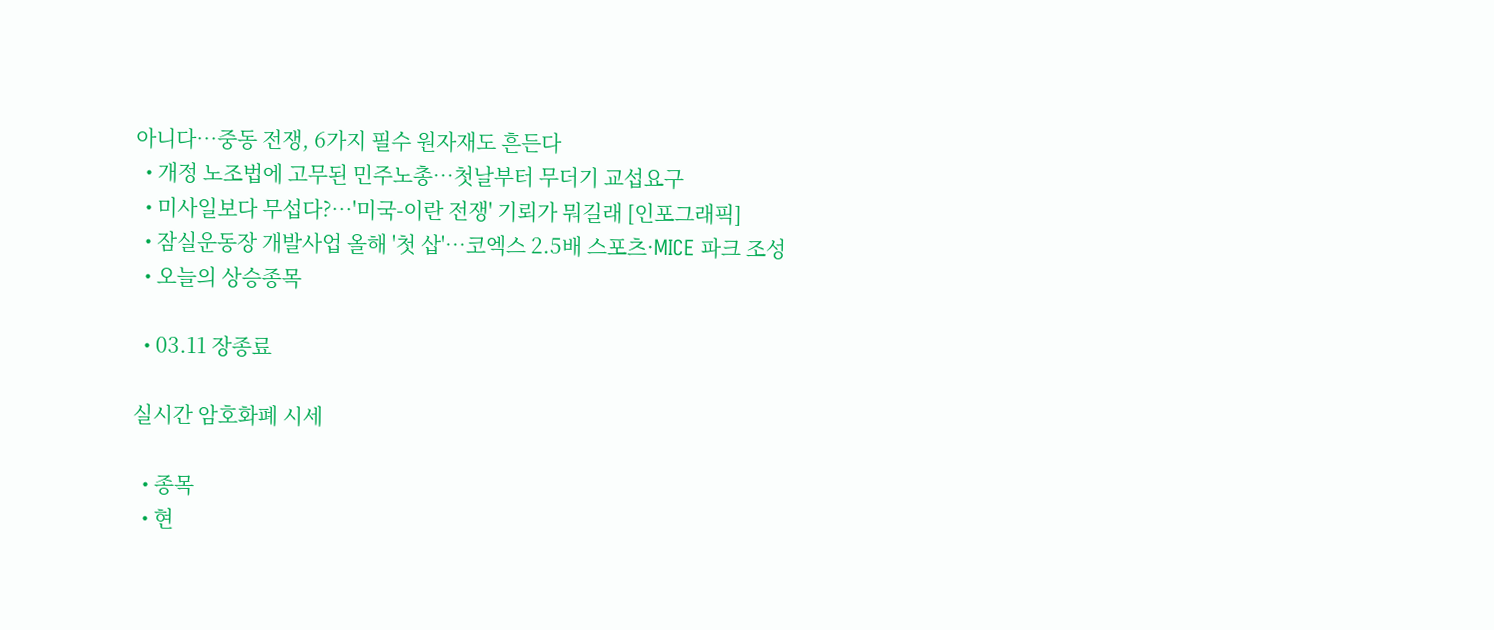아니다⋯중동 전쟁, 6가지 필수 원자재도 흔든다
  • 개정 노조법에 고무된 민주노총⋯첫날부터 무더기 교섭요구
  • 미사일보다 무섭다?…'미국-이란 전쟁' 기뢰가 뭐길래 [인포그래픽]
  • 잠실운동장 개발사업 올해 '첫 삽'…코엑스 2.5배 스포츠·MICE 파크 조성
  • 오늘의 상승종목

  • 03.11 장종료

실시간 암호화폐 시세

  • 종목
  • 현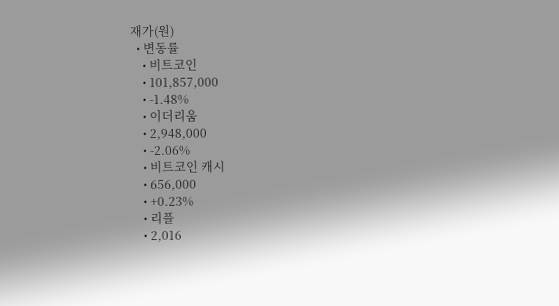재가(원)
  • 변동률
    • 비트코인
    • 101,857,000
    • -1.48%
    • 이더리움
    • 2,948,000
    • -2.06%
    • 비트코인 캐시
    • 656,000
    • +0.23%
    • 리플
    • 2,016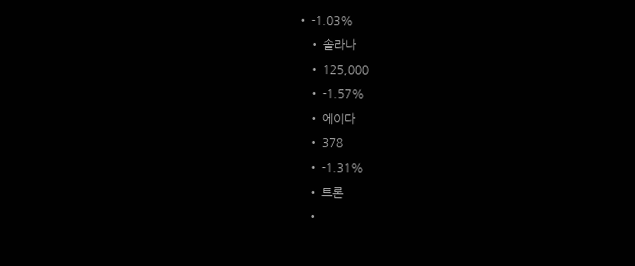• -1.03%
    • 솔라나
    • 125,000
    • -1.57%
    • 에이다
    • 378
    • -1.31%
    • 트론
    •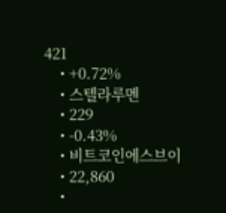421
    • +0.72%
    • 스텔라루멘
    • 229
    • -0.43%
    • 비트코인에스브이
    • 22,860
    •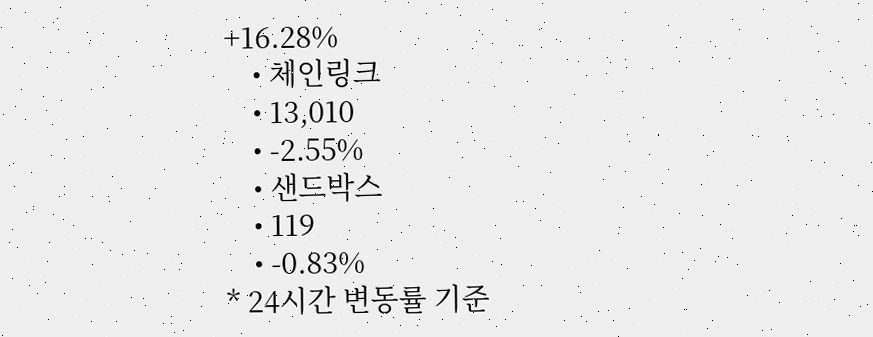+16.28%
    • 체인링크
    • 13,010
    • -2.55%
    • 샌드박스
    • 119
    • -0.83%
* 24시간 변동률 기준